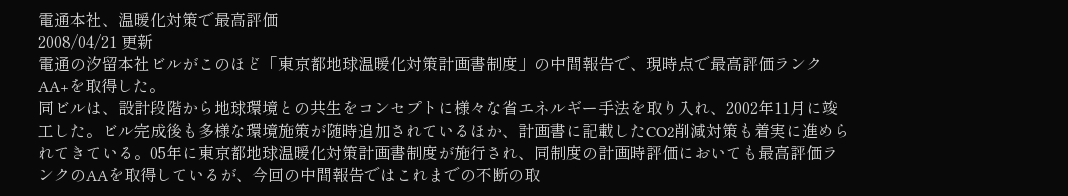電通本社、温暖化対策で最高評価
2008/04/21 更新
電通の汐留本社ビルがこのほど「東京都地球温暖化対策計画書制度」の中間報告で、現時点で最高評価ランクAA+を取得した。
同ビルは、設計段階から地球環境との共生をコンセプトに様々な省エネルギー手法を取り入れ、2002年11月に竣工した。ビル完成後も多様な環境施策が随時追加されているほか、計画書に記載したCO2削減対策も着実に進められてきている。05年に東京都地球温暖化対策計画書制度が施行され、同制度の計画時評価においても最高評価ランクのAAを取得しているが、今回の中間報告ではこれまでの不断の取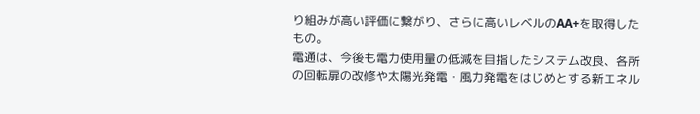り組みが高い評価に繋がり、さらに高いレベルのAA+を取得したもの。
電通は、今後も電力使用量の低減を目指したシステム改良、各所の回転扉の改修や太陽光発電・風力発電をはじめとする新エネル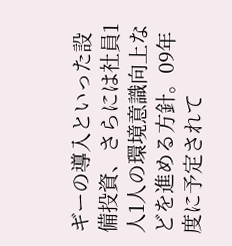ギーの導入といった設備投資、さらには社員1人1人の環境意識向上などを進める方針。09年度に予定されて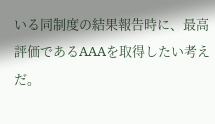いる同制度の結果報告時に、最高評価であるAAAを取得したい考えだ。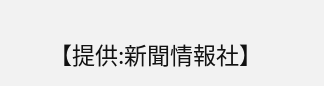【提供:新聞情報社】